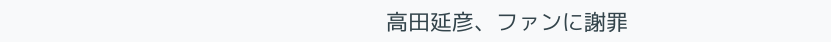高田延彦、ファンに謝罪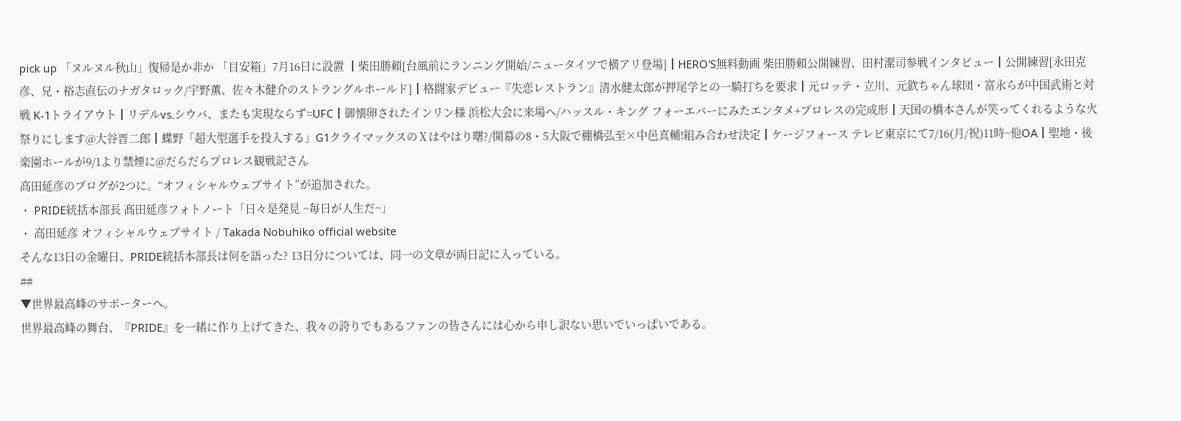pick up 「ヌルヌル秋山」復帰是か非か 「目安箱」7月16日に設置 ┃柴田勝頼[台風前にランニング開始/ニュータイツで横アリ登場]┃HERO'S無料動画 柴田勝頼公開練習、田村潔司参戦インタビュー┃公開練習[永田克彦、兄・裕志直伝のナガタロック/宇野薫、佐々木健介のストラングルホールド]┃格闘家デビュー『失恋レストラン』清水健太郎が押尾学との一騎打ちを要求┃元ロッテ・立川、元欽ちゃん球団・富永らが中国武術と対戦 K-1トライアウト┃リデルvs.シウバ、またも実現ならず=UFC┃御懐卵されたインリン様 浜松大会に来場へ/ハッスル・キング フォーエバーにみたエンタメ+プロレスの完成形┃天国の橋本さんが笑ってくれるような火祭りにします@大谷晋二郎┃蝶野「超大型選手を投入する」G1クライマックスのⅩはやはり曙?/開幕の8・5大阪で棚橋弘至×中邑真輔!組み合わせ決定┃ケージフォース テレビ東京にて7/16(月/祝)11時~他OA┃聖地・後楽園ホールが9/1より禁煙に@だらだらプロレス観戦記さん
高田延彦のブログが2つに。“オフィシャルウェブサイト”が追加された。
・ PRIDE統括本部長 髙田延彦フォトノート「日々是発見 ~毎日が人生だ~」
・ 高田延彦 オフィシャルウェブサイト / Takada Nobuhiko official website
そんな13日の金曜日、PRIDE統括本部長は何を語った? 13日分については、同一の文章が両日記に入っている。
##
▼世界最高峰のサポーターへ。
世界最高峰の舞台、『PRIDE』を一緒に作り上げてきた、我々の誇りでもあるファンの皆さんには心から申し訳ない思いでいっぱいである。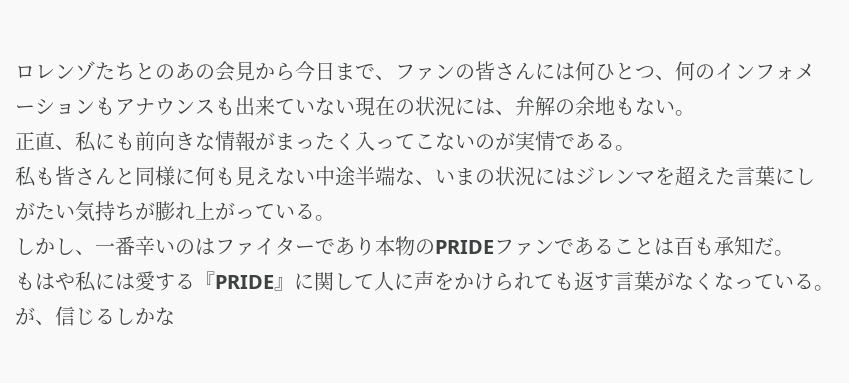ロレンゾたちとのあの会見から今日まで、ファンの皆さんには何ひとつ、何のインフォメーションもアナウンスも出来ていない現在の状況には、弁解の余地もない。
正直、私にも前向きな情報がまったく入ってこないのが実情である。
私も皆さんと同様に何も見えない中途半端な、いまの状況にはジレンマを超えた言葉にしがたい気持ちが膨れ上がっている。
しかし、一番辛いのはファイターであり本物のPRIDEファンであることは百も承知だ。
もはや私には愛する『PRIDE』に関して人に声をかけられても返す言葉がなくなっている。
が、信じるしかな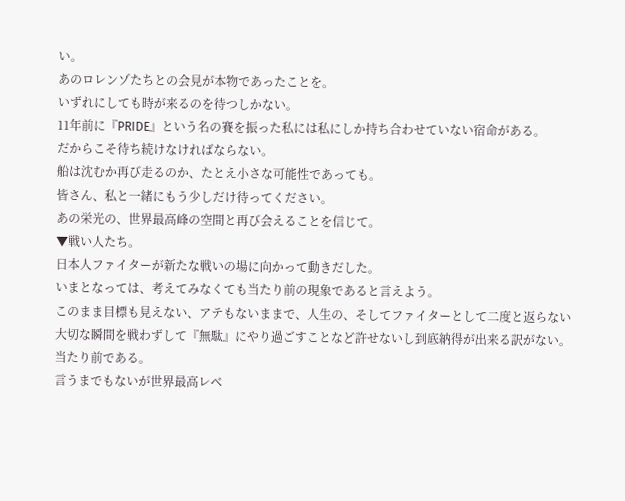い。
あのロレンゾたちとの会見が本物であったことを。
いずれにしても時が来るのを待つしかない。
11年前に『PRIDE』という名の賽を振った私には私にしか持ち合わせていない宿命がある。
だからこそ待ち続けなければならない。
船は沈むか再び走るのか、たとえ小さな可能性であっても。
皆さん、私と一緒にもう少しだけ待ってください。
あの栄光の、世界最高峰の空間と再び会えることを信じて。
▼戦い人たち。
日本人ファイターが新たな戦いの場に向かって動きだした。
いまとなっては、考えてみなくても当たり前の現象であると言えよう。
このまま目標も見えない、アテもないままで、人生の、そしてファイターとして二度と返らない大切な瞬間を戦わずして『無駄』にやり過ごすことなど許せないし到底納得が出来る訳がない。当たり前である。
言うまでもないが世界最高レベ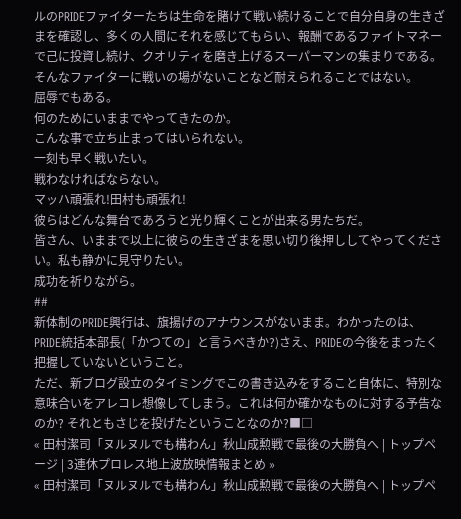ルのPRIDEファイターたちは生命を賭けて戦い続けることで自分自身の生きざまを確認し、多くの人間にそれを感じてもらい、報酬であるファイトマネーで己に投資し続け、クオリティを磨き上げるスーパーマンの集まりである。
そんなファイターに戦いの場がないことなど耐えられることではない。
屈辱でもある。
何のためにいままでやってきたのか。
こんな事で立ち止まってはいられない。
一刻も早く戦いたい。
戦わなければならない。
マッハ頑張れ!田村も頑張れ!
彼らはどんな舞台であろうと光り輝くことが出来る男たちだ。
皆さん、いままで以上に彼らの生きざまを思い切り後押ししてやってください。私も静かに見守りたい。
成功を祈りながら。
##
新体制のPRIDE興行は、旗揚げのアナウンスがないまま。わかったのは、PRIDE統括本部長(「かつての」と言うべきか?)さえ、PRIDEの今後をまったく把握していないということ。
ただ、新ブログ設立のタイミングでこの書き込みをすること自体に、特別な意味合いをアレコレ想像してしまう。これは何か確かなものに対する予告なのか? それともさじを投げたということなのか?■□
« 田村潔司「ヌルヌルでも構わん」秋山成勲戦で最後の大勝負へ | トップページ | 3連休プロレス地上波放映情報まとめ »
« 田村潔司「ヌルヌルでも構わん」秋山成勲戦で最後の大勝負へ | トップペ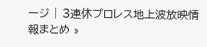ージ | 3連休プロレス地上波放映情報まとめ »